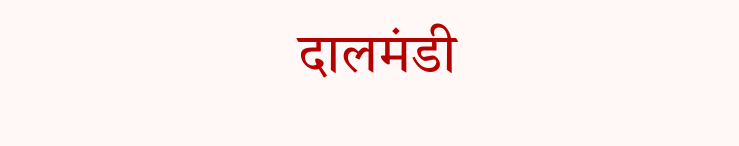दालमंडी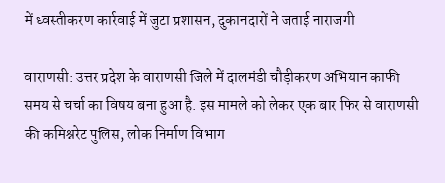में ध्वस्तीकरण कार्रवाई में जुटा प्रशासन, दुकानदारों ने जताई नाराजगी

वाराणसी: उत्तर प्रदेश के वाराणसी जिले में दालमंडी चौड़ीकरण अभियान काफी समय से चर्चा का विषय बना हुआ है. इस मामले को लेकर एक बार फिर से वाराणसी की कमिश्नरेट पुलिस, लोक निर्माण विभाग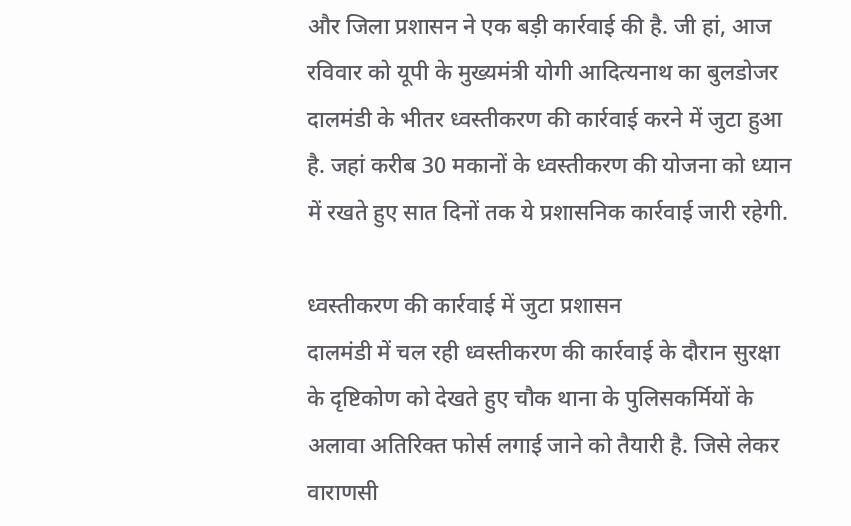और जिला प्रशासन ने एक बड़ी कार्रवाई की है. जी हां, आज रविवार को यूपी के मुख्यमंत्री योगी आदित्यनाथ का बुलडोजर दालमंडी के भीतर ध्वस्तीकरण की कार्रवाई करने में जुटा हुआ है. जहां करीब 30 मकानों के ध्वस्तीकरण की योजना को ध्यान में रखते हुए सात दिनों तक ये प्रशासनिक कार्रवाई जारी रहेगी.

ध्वस्तीकरण की कार्रवाई में जुटा प्रशासन
दालमंडी में चल रही ध्वस्तीकरण की कार्रवाई के दौरान सुरक्षा के दृष्टिकोण को देखते हुए चौक थाना के पुलिसकर्मियों के अलावा अतिरिक्त फोर्स लगाई जाने को तैयारी है. जिसे लेकर वाराणसी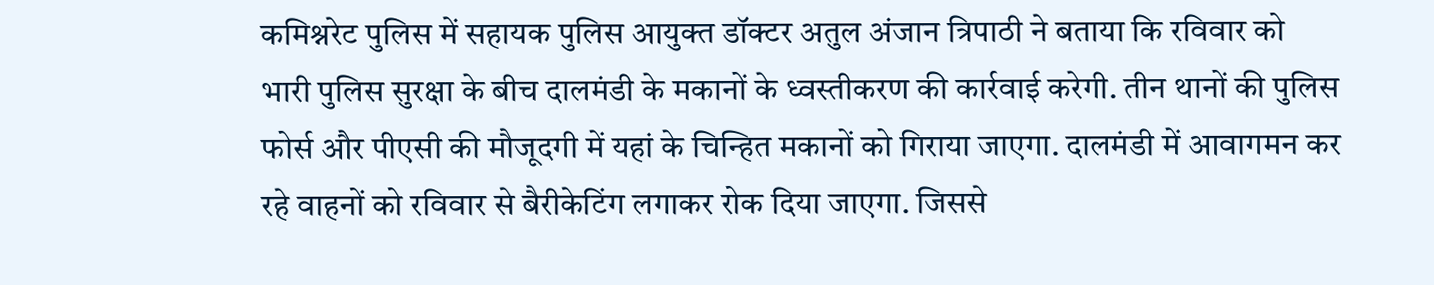कमिश्नरेट पुलिस में सहायक पुलिस आयुक्त डॉक्टर अतुल अंजान त्रिपाठी ने बताया कि रविवार को भारी पुलिस सुरक्षा के बीच दालमंडी के मकानों के ध्वस्तीकरण की कार्रवाई करेगी. तीन थानों की पुलिस फोर्स और पीएसी की मौजूदगी में यहां के चिन्हित मकानों को गिराया जाएगा. दालमंडी में आवागमन कर रहे वाहनों को रविवार से बैरीकेटिंग लगाकर रोक दिया जाएगा. जिससे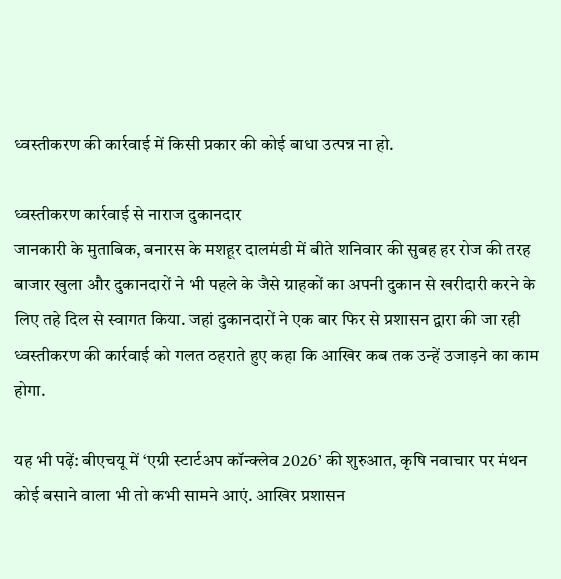ध्वस्तीकरण की कार्रवाई में किसी प्रकार की कोई बाधा उत्पन्न ना हो.

ध्वस्तीकरण कार्रवाई से नाराज दुकानदार
जानकारी के मुताबिक, बनारस के मशहूर दालमंडी में बीते शनिवार की सुबह हर रोज की तरह बाजार खुला और दुकानदारों ने भी पहले के जैसे ग्राहकों का अपनी दुकान से खरीदारी करने के लिए तहे दिल से स्वागत किया. जहां दुकानदारों ने एक बार फिर से प्रशासन द्वारा की जा रही ध्वस्तीकरण की कार्रवाई को गलत ठहराते हुए कहा कि आखिर कब तक उन्हें उजाड़ने का काम होगा.

यह भी पढ़ें: बीएचयू में ‘एग्री स्टार्टअप कॉन्क्लेव 2026’ की शुरुआत, कृषि नवाचार पर मंथन
कोई बसाने वाला भी तो कभी सामने आएं. आखिर प्रशासन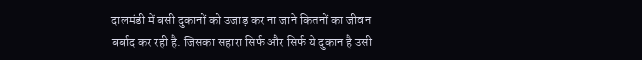दालमंडी में बसी दुकानों को उजाड़ कर ना जाने कितनों का जीवन बर्बाद कर रही है. जिसका सहारा सिर्फ और सिर्फ ये दुकान है उसी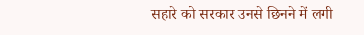सहारे को सरकार उनसे छिनने में लगी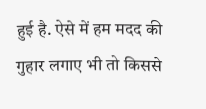हुई है. ऐसे में हम मदद की गुहार लगाए भी तो किससे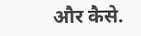और कैसे.